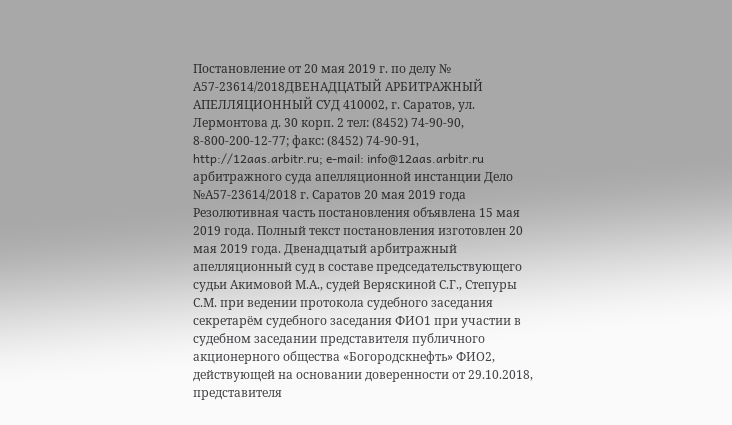Постановление от 20 мая 2019 г. по делу № А57-23614/2018ДВЕНАДЦАТЫЙ АРБИТРАЖНЫЙ АПЕЛЛЯЦИОННЫЙ СУД 410002, г. Саратов, ул. Лермонтова д. 30 корп. 2 тел: (8452) 74-90-90, 8-800-200-12-77; факс: (8452) 74-90-91, http://12aas.arbitr.ru; e-mail: info@12aas.arbitr.ru арбитражного суда апелляционной инстанции Дело №А57-23614/2018 г. Саратов 20 мая 2019 года Резолютивная часть постановления объявлена 15 мая 2019 года. Полный текст постановления изготовлен 20 мая 2019 года. Двенадцатый арбитражный апелляционный суд в составе председательствующего судьи Акимовой М.А., судей Веряскиной С.Г., Степуры С.М. при ведении протокола судебного заседания секретарём судебного заседания ФИО1 при участии в судебном заседании представителя публичного акционерного общества «Богородскнефть» ФИО2, действующей на основании доверенности от 29.10.2018, представителя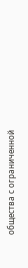общества с ограниченной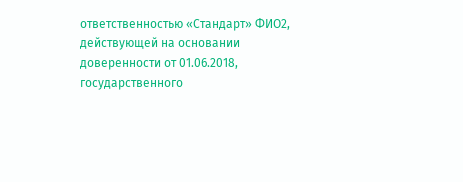ответственностью «Стандарт» ФИО2, действующей на основании доверенности от 01.06.2018, государственного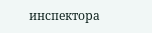инспектора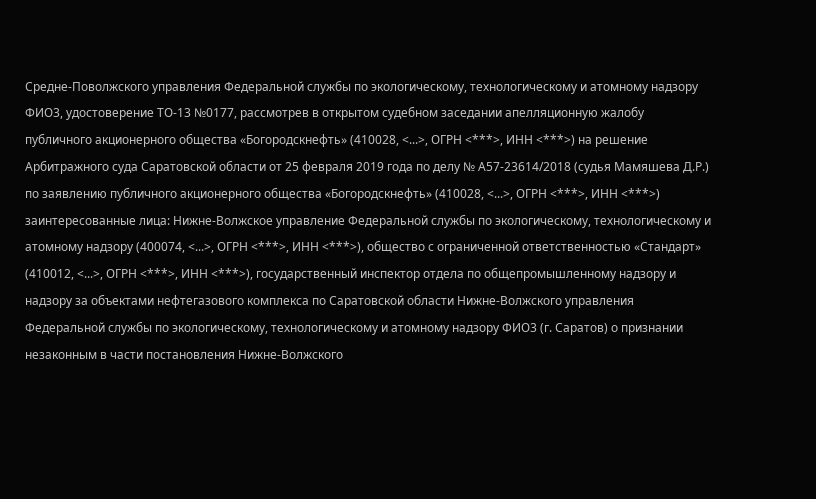Средне-Поволжского управления Федеральной службы по экологическому, технологическому и атомному надзору ФИО3, удостоверение ТО-13 №0177, рассмотрев в открытом судебном заседании апелляционную жалобу публичного акционерного общества «Богородскнефть» (410028, <...>, ОГРН <***>, ИНН <***>) на решение Арбитражного суда Саратовской области от 25 февраля 2019 года по делу № А57-23614/2018 (судья Мамяшева Д.Р.) по заявлению публичного акционерного общества «Богородскнефть» (410028, <...>, ОГРН <***>, ИНН <***>) заинтересованные лица: Нижне-Волжское управление Федеральной службы по экологическому, технологическому и атомному надзору (400074, <...>, ОГРН <***>, ИНН <***>), общество с ограниченной ответственностью «Стандарт» (410012, <...>, ОГРН <***>, ИНН <***>), государственный инспектор отдела по общепромышленному надзору и надзору за объектами нефтегазового комплекса по Саратовской области Нижне-Волжского управления Федеральной службы по экологическому, технологическому и атомному надзору ФИО3 (г. Саратов) о признании незаконным в части постановления Нижне-Волжского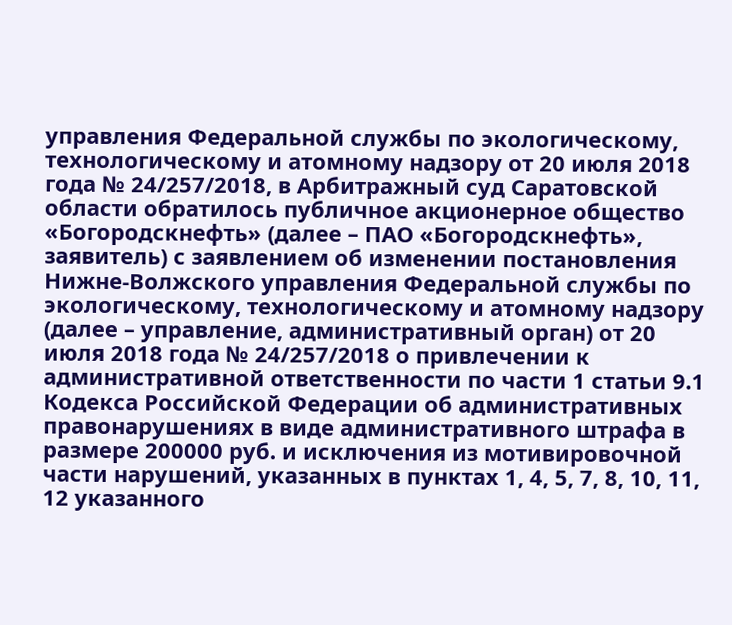управления Федеральной службы по экологическому, технологическому и атомному надзору от 20 июля 2018 года № 24/257/2018, в Арбитражный суд Саратовской области обратилось публичное акционерное общество «Богородскнефть» (далее – ПАО «Богородскнефть», заявитель) с заявлением об изменении постановления Нижне-Волжского управления Федеральной службы по экологическому, технологическому и атомному надзору (далее – управление, административный орган) от 20 июля 2018 года № 24/257/2018 о привлечении к административной ответственности по части 1 статьи 9.1 Кодекса Российской Федерации об административных правонарушениях в виде административного штрафа в размере 200000 руб. и исключения из мотивировочной части нарушений, указанных в пунктах 1, 4, 5, 7, 8, 10, 11, 12 указанного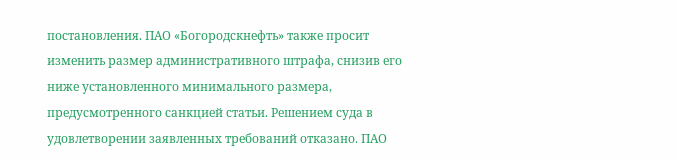постановления. ПАО «Богородскнефть» также просит изменить размер административного штрафа, снизив его ниже установленного минимального размера, предусмотренного санкцией статьи. Решением суда в удовлетворении заявленных требований отказано. ПАО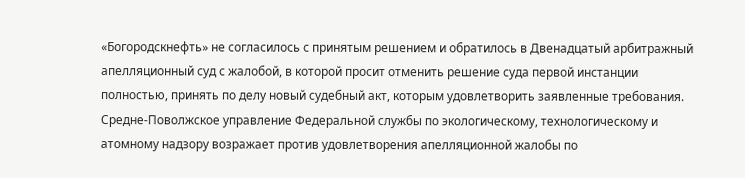«Богородскнефть» не согласилось с принятым решением и обратилось в Двенадцатый арбитражный апелляционный суд с жалобой, в которой просит отменить решение суда первой инстанции полностью, принять по делу новый судебный акт, которым удовлетворить заявленные требования. Средне-Поволжское управление Федеральной службы по экологическому, технологическому и атомному надзору возражает против удовлетворения апелляционной жалобы по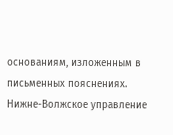основаниям, изложенным в письменных пояснениях. Нижне-Волжское управление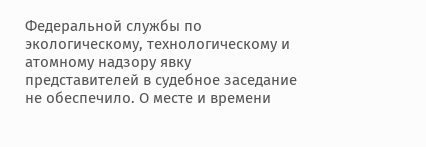Федеральной службы по экологическому, технологическому и атомному надзору явку представителей в судебное заседание не обеспечило. О месте и времени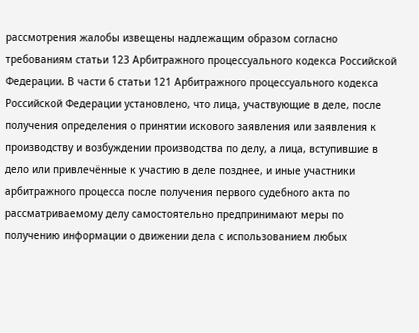рассмотрения жалобы извещены надлежащим образом согласно требованиям статьи 123 Арбитражного процессуального кодекса Российской Федерации. В части 6 статьи 121 Арбитражного процессуального кодекса Российской Федерации установлено, что лица, участвующие в деле, после получения определения о принятии искового заявления или заявления к производству и возбуждении производства по делу, а лица, вступившие в дело или привлечённые к участию в деле позднее, и иные участники арбитражного процесса после получения первого судебного акта по рассматриваемому делу самостоятельно предпринимают меры по получению информации о движении дела с использованием любых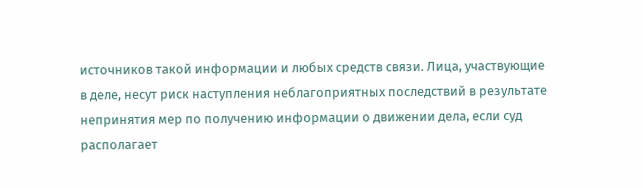источников такой информации и любых средств связи. Лица, участвующие в деле, несут риск наступления неблагоприятных последствий в результате непринятия мер по получению информации о движении дела, если суд располагает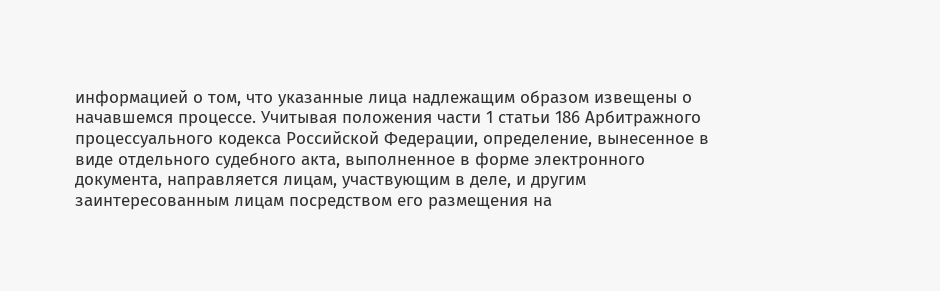информацией о том, что указанные лица надлежащим образом извещены о начавшемся процессе. Учитывая положения части 1 статьи 186 Арбитражного процессуального кодекса Российской Федерации, определение, вынесенное в виде отдельного судебного акта, выполненное в форме электронного документа, направляется лицам, участвующим в деле, и другим заинтересованным лицам посредством его размещения на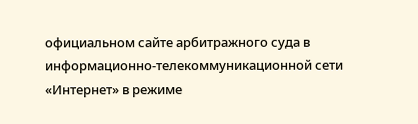официальном сайте арбитражного суда в информационно-телекоммуникационной сети «Интернет» в режиме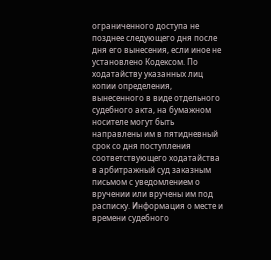ограниченного доступа не позднее следующего дня после дня его вынесения, если иное не установлено Кодексом. По ходатайству указанных лиц копии определения, вынесенного в виде отдельного судебного акта, на бумажном носителе могут быть направлены им в пятидневный срок со дня поступления соответствующего ходатайства в арбитражный суд заказным письмом с уведомлением о вручении или вручены им под расписку. Информация о месте и времени судебного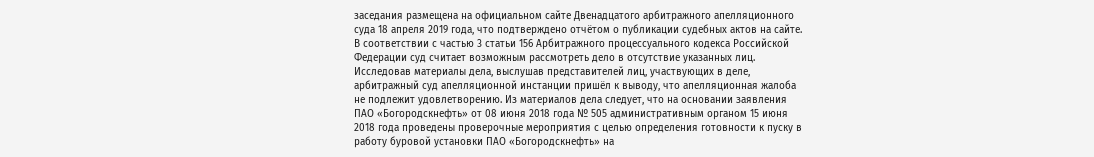заседания размещена на официальном сайте Двенадцатого арбитражного апелляционного суда 18 апреля 2019 года, что подтверждено отчётом о публикации судебных актов на сайте. В соответствии с частью 3 статьи 156 Арбитражного процессуального кодекса Российской Федерации суд считает возможным рассмотреть дело в отсутствие указанных лиц. Исследовав материалы дела, выслушав представителей лиц, участвующих в деле, арбитражный суд апелляционной инстанции пришёл к выводу, что апелляционная жалоба не подлежит удовлетворению. Из материалов дела следует, что на основании заявления ПАО «Богородскнефть» от 08 июня 2018 года № 505 административным органом 15 июня 2018 года проведены проверочные мероприятия с целью определения готовности к пуску в работу буровой установки ПАО «Богородскнефть» на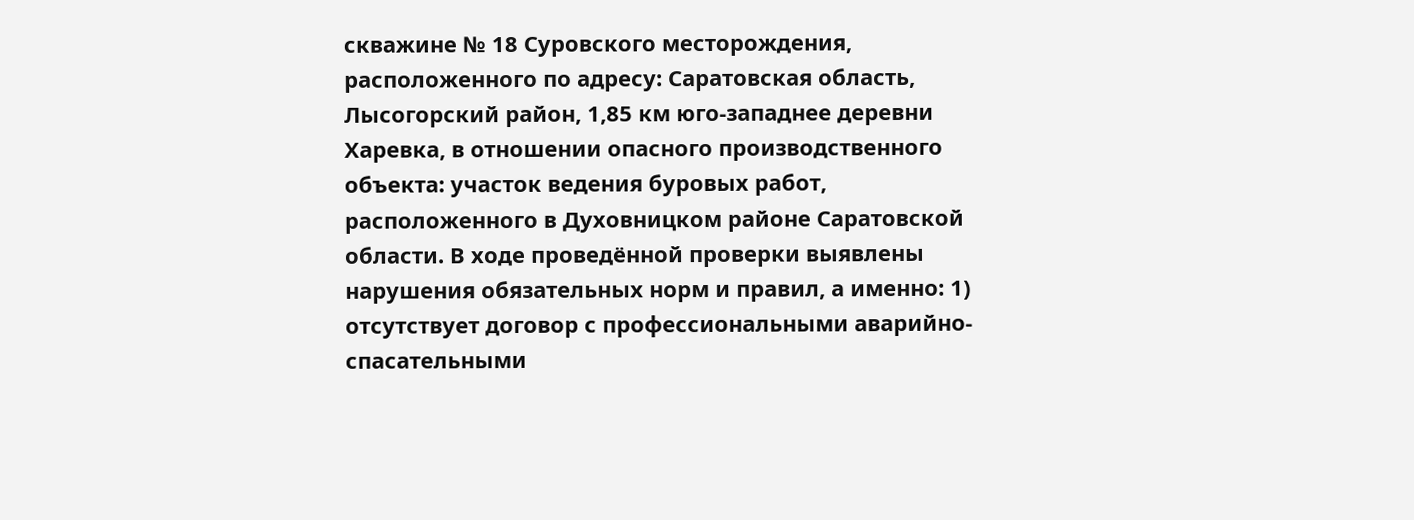скважине № 18 Суровского месторождения, расположенного по адресу: Саратовская область, Лысогорский район, 1,85 км юго-западнее деревни Харевка, в отношении опасного производственного объекта: участок ведения буровых работ, расположенного в Духовницком районе Саратовской области. В ходе проведённой проверки выявлены нарушения обязательных норм и правил, а именно: 1) отсутствует договор с профессиональными аварийно-спасательными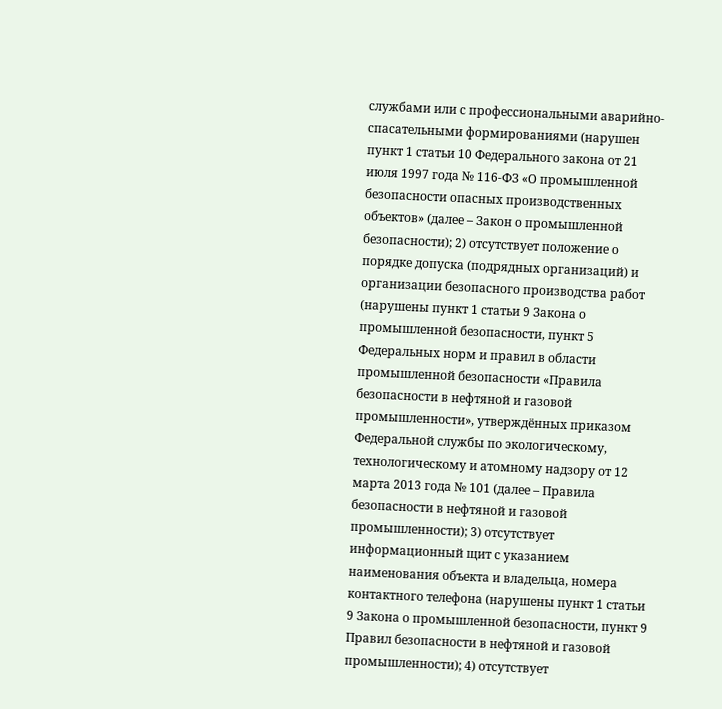службами или с профессиональными аварийно-спасательными формированиями (нарушен пункт 1 статьи 10 Федерального закона от 21 июля 1997 года № 116-ФЗ «О промышленной безопасности опасных производственных объектов» (далее – Закон о промышленной безопасности); 2) отсутствует положение о порядке допуска (подрядных организаций) и организации безопасного производства работ (нарушены пункт 1 статьи 9 Закона о промышленной безопасности, пункт 5 Федеральных норм и правил в области промышленной безопасности «Правила безопасности в нефтяной и газовой промышленности», утверждённых приказом Федеральной службы по экологическому, технологическому и атомному надзору от 12 марта 2013 года № 101 (далее – Правила безопасности в нефтяной и газовой промышленности); 3) отсутствует информационный щит с указанием наименования объекта и владельца, номера контактного телефона (нарушены пункт 1 статьи 9 Закона о промышленной безопасности, пункт 9 Правил безопасности в нефтяной и газовой промышленности); 4) отсутствует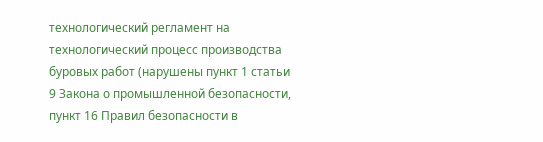технологический регламент на технологический процесс производства буровых работ (нарушены пункт 1 статьи 9 Закона о промышленной безопасности, пункт 16 Правил безопасности в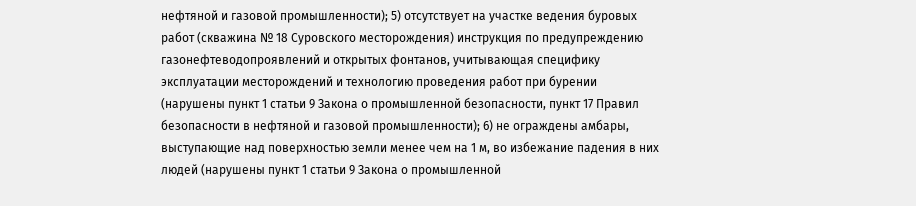нефтяной и газовой промышленности); 5) отсутствует на участке ведения буровых работ (скважина № 18 Суровского месторождения) инструкция по предупреждению газонефтеводопроявлений и открытых фонтанов, учитывающая специфику эксплуатации месторождений и технологию проведения работ при бурении (нарушены пункт 1 статьи 9 Закона о промышленной безопасности, пункт 17 Правил безопасности в нефтяной и газовой промышленности); 6) не ограждены амбары, выступающие над поверхностью земли менее чем на 1 м, во избежание падения в них людей (нарушены пункт 1 статьи 9 Закона о промышленной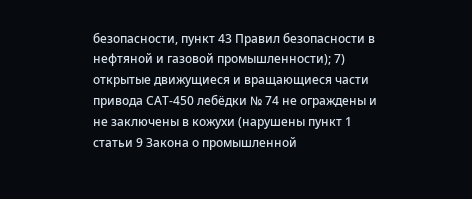безопасности, пункт 43 Правил безопасности в нефтяной и газовой промышленности); 7) открытые движущиеся и вращающиеся части привода САТ-450 лебёдки № 74 не ограждены и не заключены в кожухи (нарушены пункт 1 статьи 9 Закона о промышленной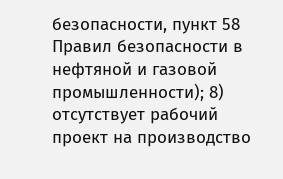безопасности, пункт 58 Правил безопасности в нефтяной и газовой промышленности); 8) отсутствует рабочий проект на производство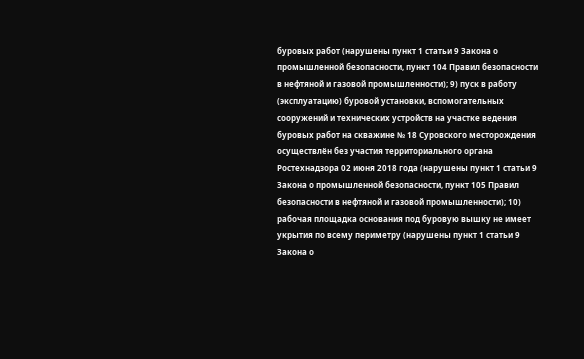буровых работ (нарушены пункт 1 статьи 9 Закона о промышленной безопасности, пункт 104 Правил безопасности в нефтяной и газовой промышленности); 9) пуск в работу (эксплуатацию) буровой установки, вспомогательных сооружений и технических устройств на участке ведения буровых работ на скважине № 18 Суровского месторождения осуществлён без участия территориального органа Ростехнадзора 02 июня 2018 года (нарушены пункт 1 статьи 9 Закона о промышленной безопасности, пункт 105 Правил безопасности в нефтяной и газовой промышленности); 10) рабочая площадка основания под буровую вышку не имеет укрытия по всему периметру (нарушены пункт 1 статьи 9 Закона о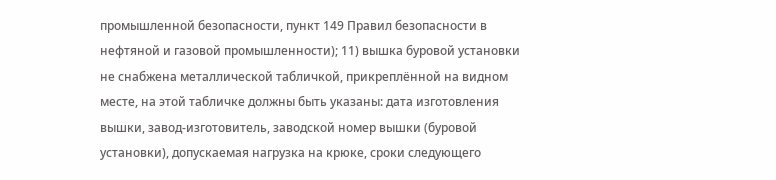промышленной безопасности, пункт 149 Правил безопасности в нефтяной и газовой промышленности); 11) вышка буровой установки не снабжена металлической табличкой, прикреплённой на видном месте, на этой табличке должны быть указаны: дата изготовления вышки, завод-изготовитель, заводской номер вышки (буровой установки), допускаемая нагрузка на крюке, сроки следующего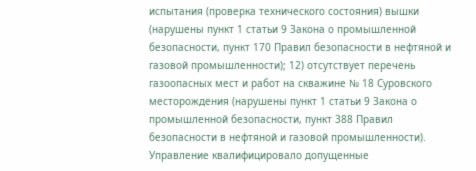испытания (проверка технического состояния) вышки (нарушены пункт 1 статьи 9 Закона о промышленной безопасности, пункт 170 Правил безопасности в нефтяной и газовой промышленности); 12) отсутствует перечень газоопасных мест и работ на скважине № 18 Суровского месторождения (нарушены пункт 1 статьи 9 Закона о промышленной безопасности, пункт 388 Правил безопасности в нефтяной и газовой промышленности). Управление квалифицировало допущенные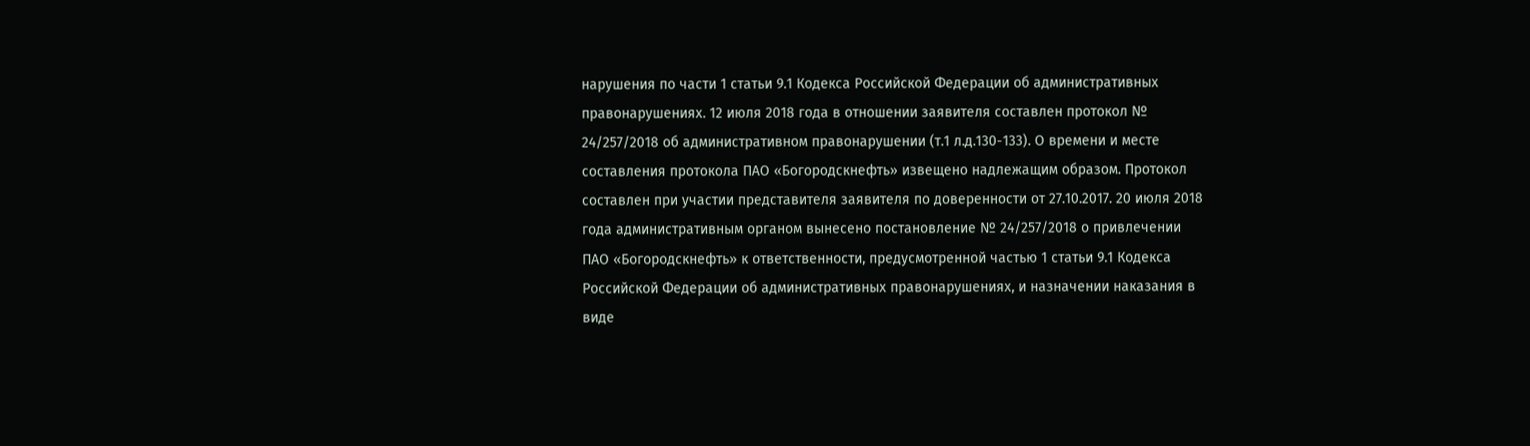нарушения по части 1 статьи 9.1 Кодекса Российской Федерации об административных правонарушениях. 12 июля 2018 года в отношении заявителя составлен протокол № 24/257/2018 об административном правонарушении (т.1 л.д.130-133). О времени и месте составления протокола ПАО «Богородскнефть» извещено надлежащим образом. Протокол составлен при участии представителя заявителя по доверенности от 27.10.2017. 20 июля 2018 года административным органом вынесено постановление № 24/257/2018 о привлечении ПАО «Богородскнефть» к ответственности, предусмотренной частью 1 статьи 9.1 Кодекса Российской Федерации об административных правонарушениях, и назначении наказания в виде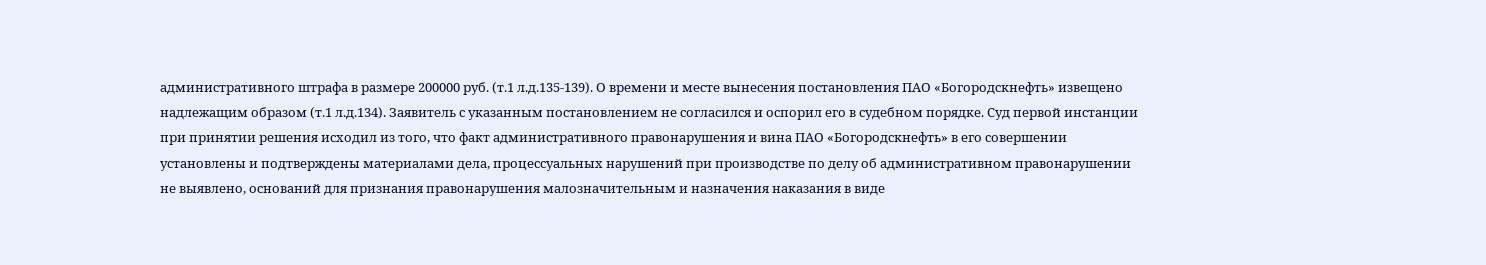административного штрафа в размере 200000 руб. (т.1 л.д.135-139). О времени и месте вынесения постановления ПАО «Богородскнефть» извещено надлежащим образом (т.1 л.д.134). Заявитель с указанным постановлением не согласился и оспорил его в судебном порядке. Суд первой инстанции при принятии решения исходил из того, что факт административного правонарушения и вина ПАО «Богородскнефть» в его совершении установлены и подтверждены материалами дела, процессуальных нарушений при производстве по делу об административном правонарушении не выявлено, оснований для признания правонарушения малозначительным и назначения наказания в виде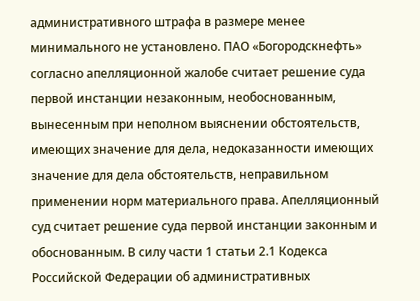административного штрафа в размере менее минимального не установлено. ПАО «Богородскнефть» согласно апелляционной жалобе считает решение суда первой инстанции незаконным, необоснованным, вынесенным при неполном выяснении обстоятельств, имеющих значение для дела, недоказанности имеющих значение для дела обстоятельств, неправильном применении норм материального права. Апелляционный суд считает решение суда первой инстанции законным и обоснованным. В силу части 1 статьи 2.1 Кодекса Российской Федерации об административных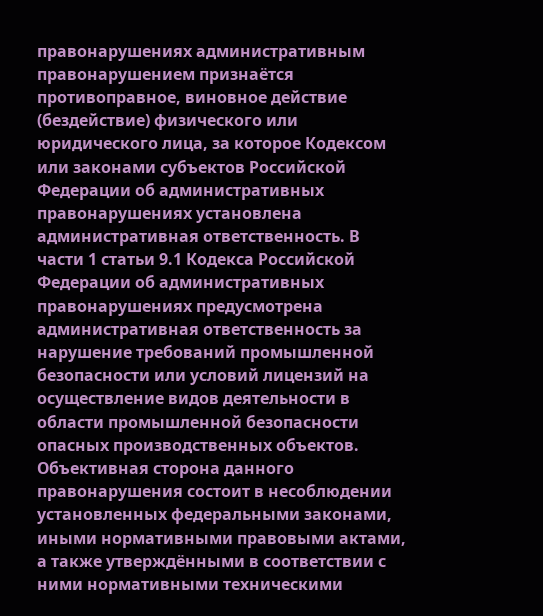правонарушениях административным правонарушением признаётся противоправное, виновное действие (бездействие) физического или юридического лица, за которое Кодексом или законами субъектов Российской Федерации об административных правонарушениях установлена административная ответственность. В части 1 статьи 9.1 Кодекса Российской Федерации об административных правонарушениях предусмотрена административная ответственность за нарушение требований промышленной безопасности или условий лицензий на осуществление видов деятельности в области промышленной безопасности опасных производственных объектов. Объективная сторона данного правонарушения состоит в несоблюдении установленных федеральными законами, иными нормативными правовыми актами, а также утверждёнными в соответствии с ними нормативными техническими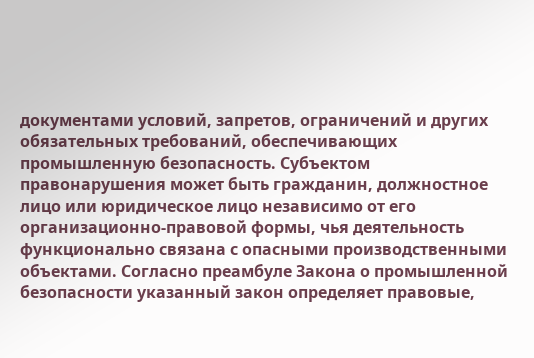документами условий, запретов, ограничений и других обязательных требований, обеспечивающих промышленную безопасность. Субъектом правонарушения может быть гражданин, должностное лицо или юридическое лицо независимо от его организационно-правовой формы, чья деятельность функционально связана с опасными производственными объектами. Согласно преамбуле Закона о промышленной безопасности указанный закон определяет правовые,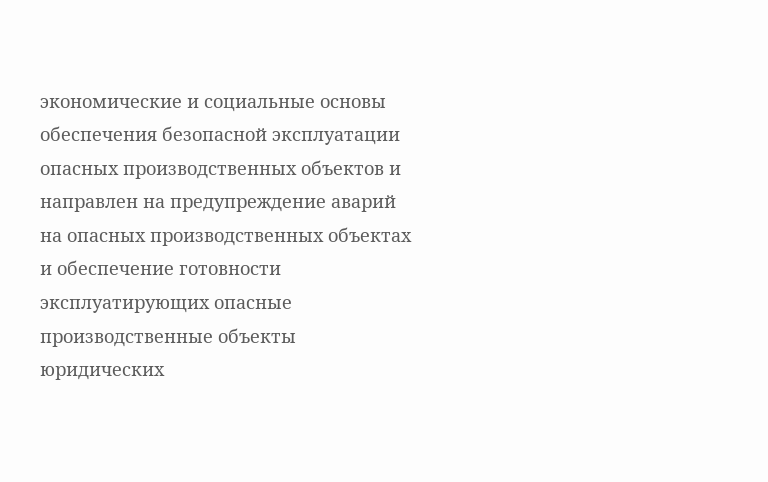экономические и социальные основы обеспечения безопасной эксплуатации опасных производственных объектов и направлен на предупреждение аварий на опасных производственных объектах и обеспечение готовности эксплуатирующих опасные производственные объекты юридических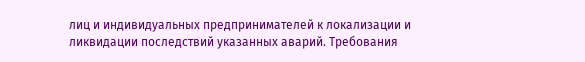лиц и индивидуальных предпринимателей к локализации и ликвидации последствий указанных аварий. Требования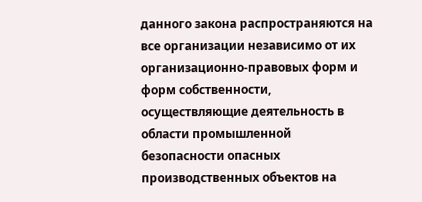данного закона распространяются на все организации независимо от их организационно-правовых форм и форм собственности, осуществляющие деятельность в области промышленной безопасности опасных производственных объектов на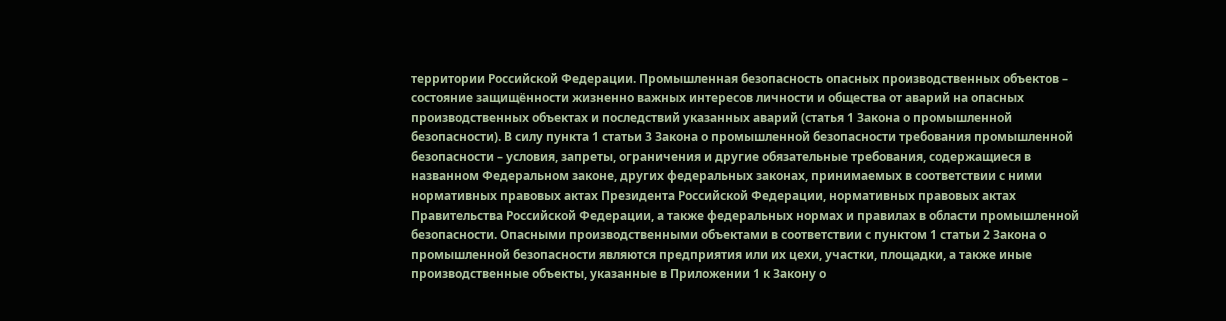территории Российской Федерации. Промышленная безопасность опасных производственных объектов – состояние защищённости жизненно важных интересов личности и общества от аварий на опасных производственных объектах и последствий указанных аварий (статья 1 Закона о промышленной безопасности). В силу пункта 1 статьи 3 Закона о промышленной безопасности требования промышленной безопасности – условия, запреты, ограничения и другие обязательные требования, содержащиеся в названном Федеральном законе, других федеральных законах, принимаемых в соответствии с ними нормативных правовых актах Президента Российской Федерации, нормативных правовых актах Правительства Российской Федерации, а также федеральных нормах и правилах в области промышленной безопасности. Опасными производственными объектами в соответствии с пунктом 1 статьи 2 Закона о промышленной безопасности являются предприятия или их цехи, участки, площадки, а также иные производственные объекты, указанные в Приложении 1 к Закону о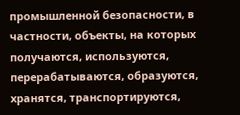промышленной безопасности, в частности, объекты, на которых получаются, используются, перерабатываются, образуются, хранятся, транспортируются,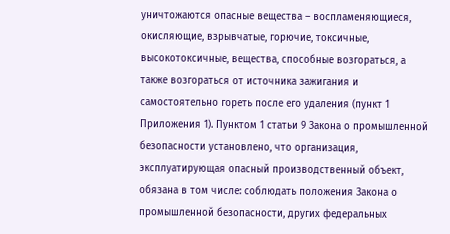уничтожаются опасные вещества – воспламеняющиеся, окисляющие, взрывчатые, горючие, токсичные, высокотоксичные, вещества, способные возгораться, а также возгораться от источника зажигания и самостоятельно гореть после его удаления (пункт 1 Приложения 1). Пунктом 1 статьи 9 Закона о промышленной безопасности установлено, что организация, эксплуатирующая опасный производственный объект, обязана в том числе: соблюдать положения Закона о промышленной безопасности, других федеральных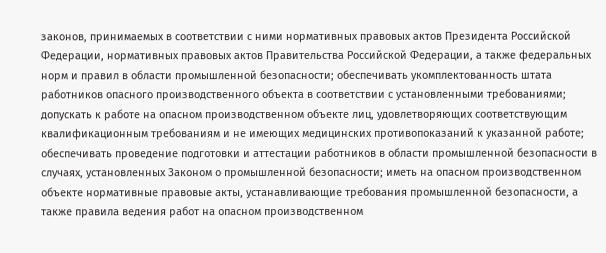законов, принимаемых в соответствии с ними нормативных правовых актов Президента Российской Федерации, нормативных правовых актов Правительства Российской Федерации, а также федеральных норм и правил в области промышленной безопасности; обеспечивать укомплектованность штата работников опасного производственного объекта в соответствии с установленными требованиями; допускать к работе на опасном производственном объекте лиц, удовлетворяющих соответствующим квалификационным требованиям и не имеющих медицинских противопоказаний к указанной работе; обеспечивать проведение подготовки и аттестации работников в области промышленной безопасности в случаях, установленных Законом о промышленной безопасности; иметь на опасном производственном объекте нормативные правовые акты, устанавливающие требования промышленной безопасности, а также правила ведения работ на опасном производственном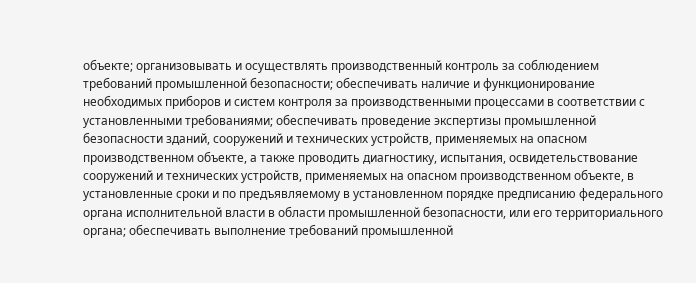объекте; организовывать и осуществлять производственный контроль за соблюдением требований промышленной безопасности; обеспечивать наличие и функционирование необходимых приборов и систем контроля за производственными процессами в соответствии с установленными требованиями; обеспечивать проведение экспертизы промышленной безопасности зданий, сооружений и технических устройств, применяемых на опасном производственном объекте, а также проводить диагностику, испытания, освидетельствование сооружений и технических устройств, применяемых на опасном производственном объекте, в установленные сроки и по предъявляемому в установленном порядке предписанию федерального органа исполнительной власти в области промышленной безопасности, или его территориального органа; обеспечивать выполнение требований промышленной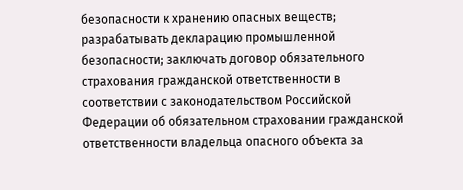безопасности к хранению опасных веществ; разрабатывать декларацию промышленной безопасности; заключать договор обязательного страхования гражданской ответственности в соответствии с законодательством Российской Федерации об обязательном страховании гражданской ответственности владельца опасного объекта за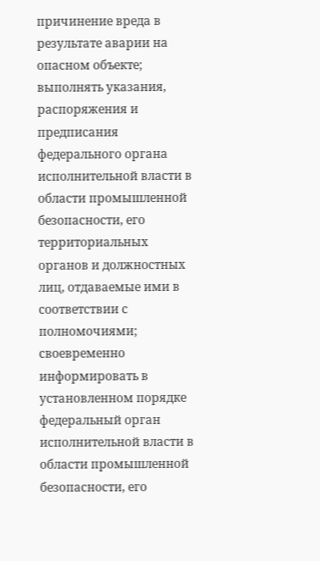причинение вреда в результате аварии на опасном объекте; выполнять указания, распоряжения и предписания федерального органа исполнительной власти в области промышленной безопасности, его территориальных органов и должностных лиц, отдаваемые ими в соответствии с полномочиями; своевременно информировать в установленном порядке федеральный орган исполнительной власти в области промышленной безопасности, его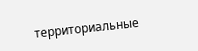территориальные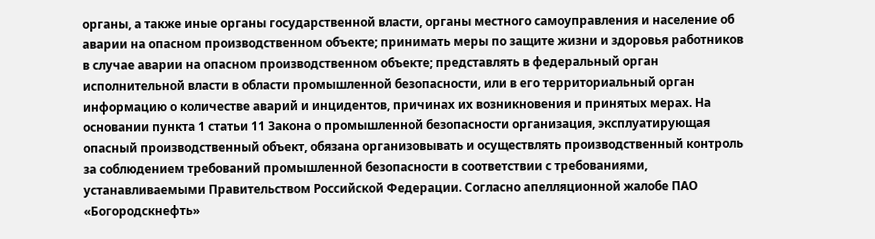органы, а также иные органы государственной власти, органы местного самоуправления и население об аварии на опасном производственном объекте; принимать меры по защите жизни и здоровья работников в случае аварии на опасном производственном объекте; представлять в федеральный орган исполнительной власти в области промышленной безопасности, или в его территориальный орган информацию о количестве аварий и инцидентов, причинах их возникновения и принятых мерах. На основании пункта 1 статьи 11 Закона о промышленной безопасности организация, эксплуатирующая опасный производственный объект, обязана организовывать и осуществлять производственный контроль за соблюдением требований промышленной безопасности в соответствии с требованиями, устанавливаемыми Правительством Российской Федерации. Согласно апелляционной жалобе ПАО «Богородскнефть»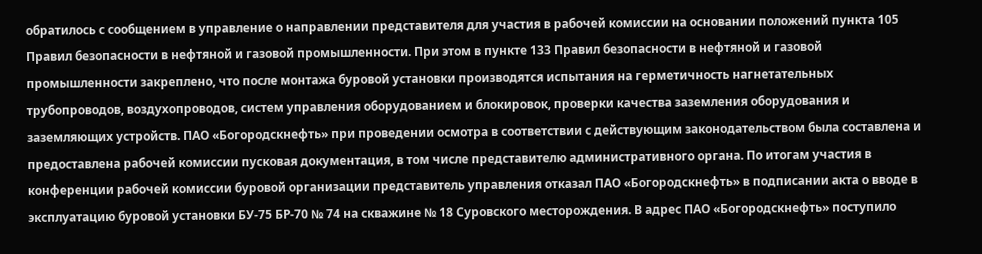обратилось с сообщением в управление о направлении представителя для участия в рабочей комиссии на основании положений пункта 105 Правил безопасности в нефтяной и газовой промышленности. При этом в пункте 133 Правил безопасности в нефтяной и газовой промышленности закреплено, что после монтажа буровой установки производятся испытания на герметичность нагнетательных трубопроводов, воздухопроводов, систем управления оборудованием и блокировок, проверки качества заземления оборудования и заземляющих устройств. ПАО «Богородскнефть» при проведении осмотра в соответствии с действующим законодательством была составлена и предоставлена рабочей комиссии пусковая документация, в том числе представителю административного органа. По итогам участия в конференции рабочей комиссии буровой организации представитель управления отказал ПАО «Богородскнефть» в подписании акта о вводе в эксплуатацию буровой установки БУ-75 БР-70 № 74 на скважине № 18 Суровского месторождения. В адрес ПАО «Богородскнефть» поступило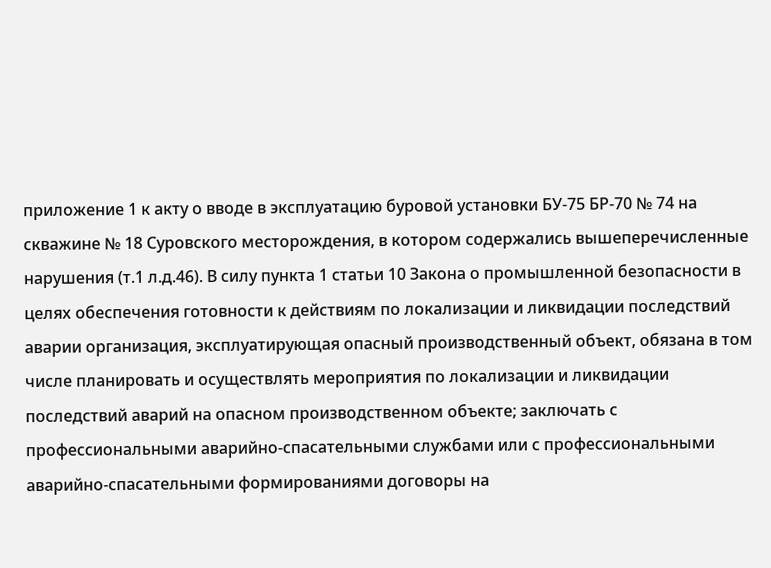приложение 1 к акту о вводе в эксплуатацию буровой установки БУ-75 БР-70 № 74 на скважине № 18 Суровского месторождения, в котором содержались вышеперечисленные нарушения (т.1 л.д.46). В силу пункта 1 статьи 10 Закона о промышленной безопасности в целях обеспечения готовности к действиям по локализации и ликвидации последствий аварии организация, эксплуатирующая опасный производственный объект, обязана в том числе планировать и осуществлять мероприятия по локализации и ликвидации последствий аварий на опасном производственном объекте; заключать с профессиональными аварийно-спасательными службами или с профессиональными аварийно-спасательными формированиями договоры на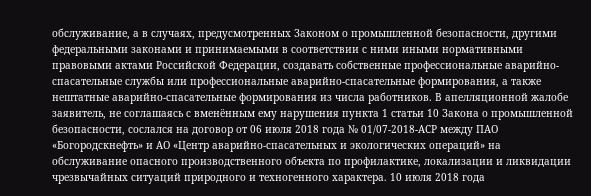обслуживание, а в случаях, предусмотренных Законом о промышленной безопасности, другими федеральными законами и принимаемыми в соответствии с ними иными нормативными правовыми актами Российской Федерации, создавать собственные профессиональные аварийно-спасательные службы или профессиональные аварийно-спасательные формирования, а также нештатные аварийно-спасательные формирования из числа работников. В апелляционной жалобе заявитель, не соглашаясь с вменённым ему нарушения пункта 1 статьи 10 Закона о промышленной безопасности, сослался на договор от 06 июля 2018 года № 01/07-2018-АСР между ПАО «Богородскнефть» и АО «Центр аварийно-спасательных и экологических операций» на обслуживание опасного производственного объекта по профилактике, локализации и ликвидации чрезвычайных ситуаций природного и техногенного характера. 10 июля 2018 года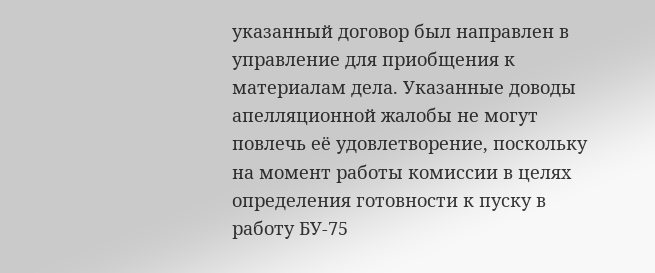указанный договор был направлен в управление для приобщения к материалам дела. Указанные доводы апелляционной жалобы не могут повлечь её удовлетворение, поскольку на момент работы комиссии в целях определения готовности к пуску в работу БУ-75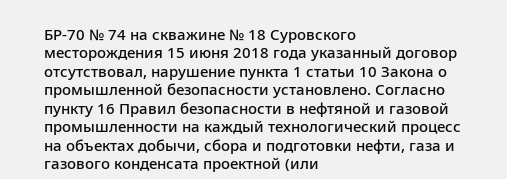БР-70 № 74 на скважине № 18 Суровского месторождения 15 июня 2018 года указанный договор отсутствовал, нарушение пункта 1 статьи 10 Закона о промышленной безопасности установлено. Согласно пункту 16 Правил безопасности в нефтяной и газовой промышленности на каждый технологический процесс на объектах добычи, сбора и подготовки нефти, газа и газового конденсата проектной (или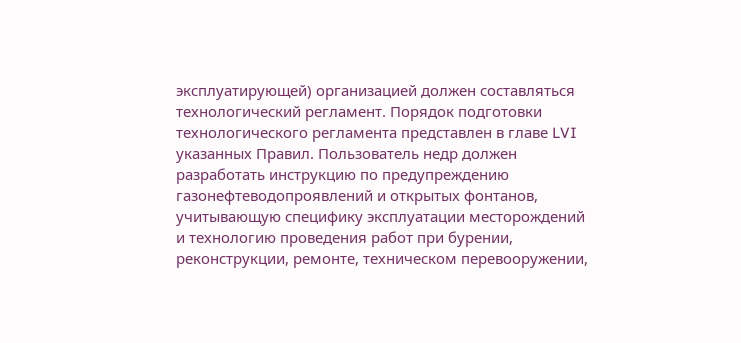эксплуатирующей) организацией должен составляться технологический регламент. Порядок подготовки технологического регламента представлен в главе LVI указанных Правил. Пользователь недр должен разработать инструкцию по предупреждению газонефтеводопроявлений и открытых фонтанов, учитывающую специфику эксплуатации месторождений и технологию проведения работ при бурении, реконструкции, ремонте, техническом перевооружении,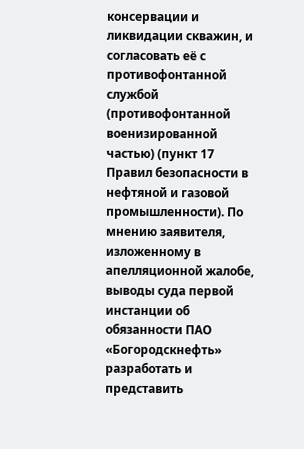консервации и ликвидации скважин, и согласовать её с противофонтанной службой (противофонтанной военизированной частью) (пункт 17 Правил безопасности в нефтяной и газовой промышленности). По мнению заявителя, изложенному в апелляционной жалобе, выводы суда первой инстанции об обязанности ПАО «Богородскнефть» разработать и представить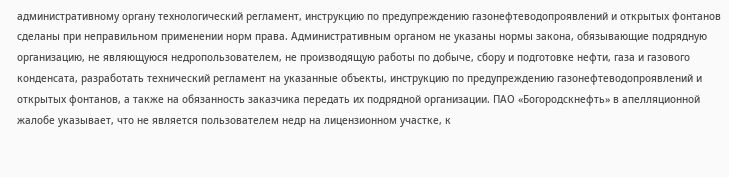административному органу технологический регламент, инструкцию по предупреждению газонефтеводопроявлений и открытых фонтанов сделаны при неправильном применении норм права. Административным органом не указаны нормы закона, обязывающие подрядную организацию, не являющуюся недропользователем, не производящую работы по добыче, сбору и подготовке нефти, газа и газового конденсата, разработать технический регламент на указанные объекты, инструкцию по предупреждению газонефтеводопроявлений и открытых фонтанов, а также на обязанность заказчика передать их подрядной организации. ПАО «Богородскнефть» в апелляционной жалобе указывает, что не является пользователем недр на лицензионном участке, к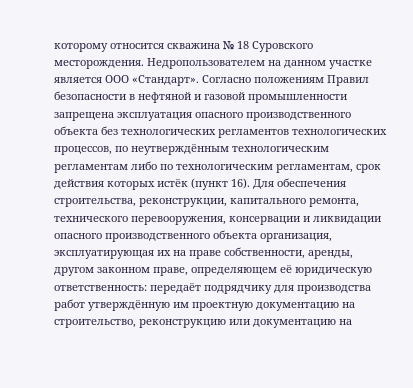которому относится скважина № 18 Суровского месторождения. Недропользователем на данном участке является ООО «Стандарт». Согласно положениям Правил безопасности в нефтяной и газовой промышленности запрещена эксплуатация опасного производственного объекта без технологических регламентов технологических процессов, по неутверждённым технологическим регламентам либо по технологическим регламентам, срок действия которых истёк (пункт 16). Для обеспечения строительства, реконструкции, капитального ремонта, технического перевооружения, консервации и ликвидации опасного производственного объекта организация, эксплуатирующая их на праве собственности, аренды, другом законном праве, определяющем её юридическую ответственность: передаёт подрядчику для производства работ утверждённую им проектную документацию на строительство, реконструкцию или документацию на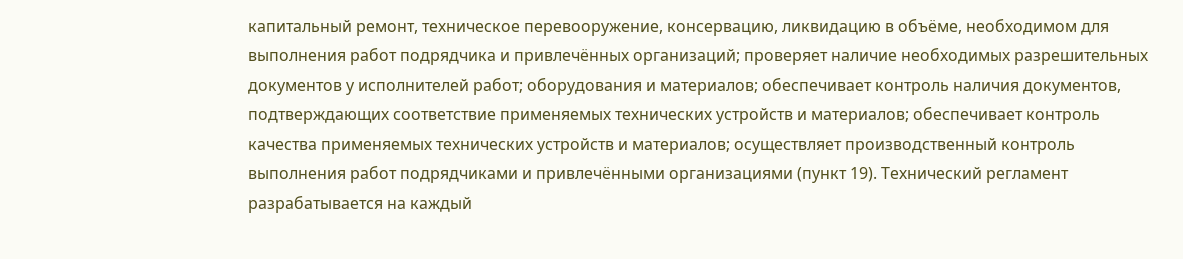капитальный ремонт, техническое перевооружение, консервацию, ликвидацию в объёме, необходимом для выполнения работ подрядчика и привлечённых организаций; проверяет наличие необходимых разрешительных документов у исполнителей работ; оборудования и материалов; обеспечивает контроль наличия документов, подтверждающих соответствие применяемых технических устройств и материалов; обеспечивает контроль качества применяемых технических устройств и материалов; осуществляет производственный контроль выполнения работ подрядчиками и привлечёнными организациями (пункт 19). Технический регламент разрабатывается на каждый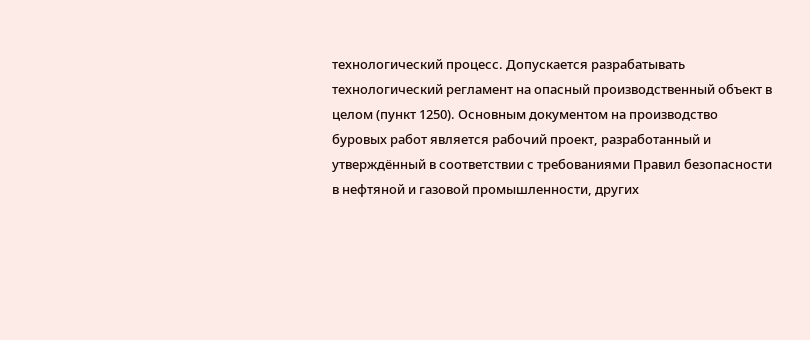технологический процесс. Допускается разрабатывать технологический регламент на опасный производственный объект в целом (пункт 1250). Основным документом на производство буровых работ является рабочий проект, разработанный и утверждённый в соответствии с требованиями Правил безопасности в нефтяной и газовой промышленности, других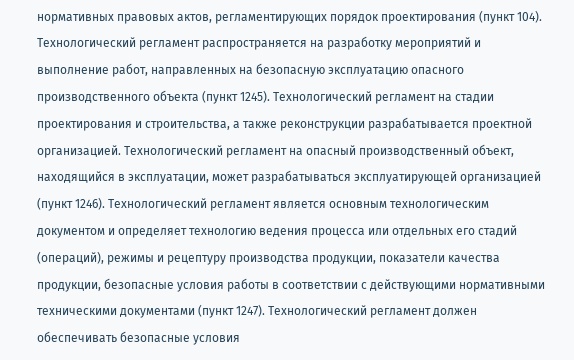нормативных правовых актов, регламентирующих порядок проектирования (пункт 104). Технологический регламент распространяется на разработку мероприятий и выполнение работ, направленных на безопасную эксплуатацию опасного производственного объекта (пункт 1245). Технологический регламент на стадии проектирования и строительства, а также реконструкции разрабатывается проектной организацией. Технологический регламент на опасный производственный объект, находящийся в эксплуатации, может разрабатываться эксплуатирующей организацией (пункт 1246). Технологический регламент является основным технологическим документом и определяет технологию ведения процесса или отдельных его стадий (операций), режимы и рецептуру производства продукции, показатели качества продукции, безопасные условия работы в соответствии с действующими нормативными техническими документами (пункт 1247). Технологический регламент должен обеспечивать безопасные условия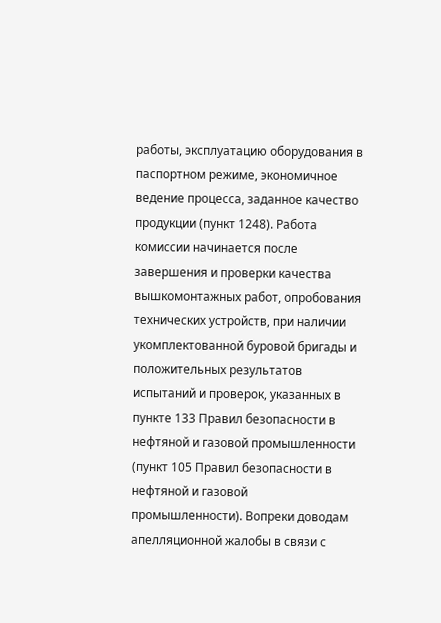работы, эксплуатацию оборудования в паспортном режиме, экономичное ведение процесса, заданное качество продукции (пункт 1248). Работа комиссии начинается после завершения и проверки качества вышкомонтажных работ, опробования технических устройств, при наличии укомплектованной буровой бригады и положительных результатов испытаний и проверок, указанных в пункте 133 Правил безопасности в нефтяной и газовой промышленности (пункт 105 Правил безопасности в нефтяной и газовой промышленности). Вопреки доводам апелляционной жалобы в связи с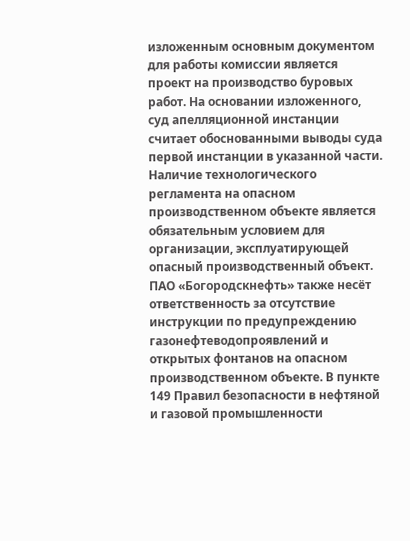изложенным основным документом для работы комиссии является проект на производство буровых работ. На основании изложенного, суд апелляционной инстанции считает обоснованными выводы суда первой инстанции в указанной части. Наличие технологического регламента на опасном производственном объекте является обязательным условием для организации, эксплуатирующей опасный производственный объект. ПАО «Богородскнефть» также несёт ответственность за отсутствие инструкции по предупреждению газонефтеводопроявлений и открытых фонтанов на опасном производственном объекте. В пункте 149 Правил безопасности в нефтяной и газовой промышленности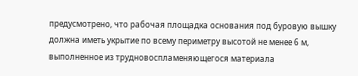предусмотрено, что рабочая площадка основания под буровую вышку должна иметь укрытие по всему периметру высотой не менее 6 м, выполненное из трудновоспламеняющегося материала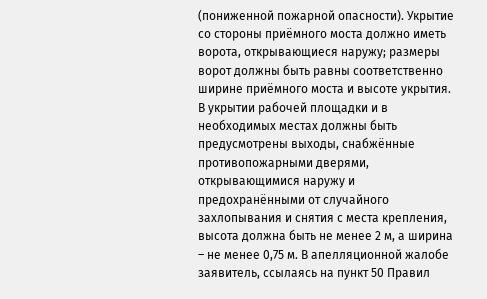(пониженной пожарной опасности). Укрытие со стороны приёмного моста должно иметь ворота, открывающиеся наружу; размеры ворот должны быть равны соответственно ширине приёмного моста и высоте укрытия. В укрытии рабочей площадки и в необходимых местах должны быть предусмотрены выходы, снабжённые противопожарными дверями, открывающимися наружу и предохранёнными от случайного захлопывания и снятия с места крепления, высота должна быть не менее 2 м, а ширина – не менее 0,75 м. В апелляционной жалобе заявитель, ссылаясь на пункт 50 Правил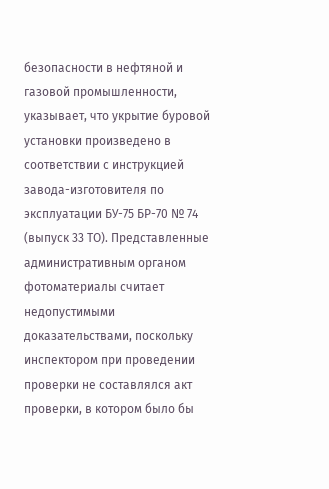безопасности в нефтяной и газовой промышленности, указывает, что укрытие буровой установки произведено в соответствии с инструкцией завода-изготовителя по эксплуатации БУ-75 БР-70 № 74 (выпуск 33 ТО). Представленные административным органом фотоматериалы считает недопустимыми доказательствами, поскольку инспектором при проведении проверки не составлялся акт проверки, в котором было бы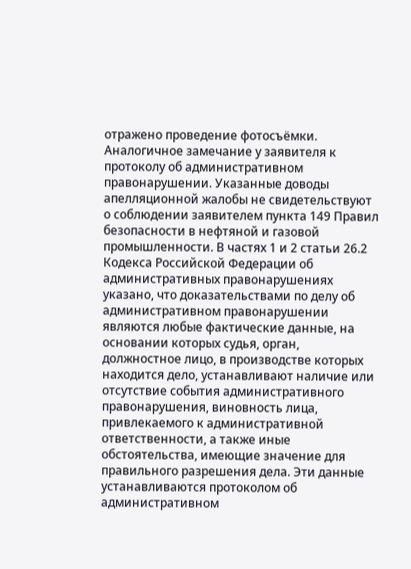отражено проведение фотосъёмки. Аналогичное замечание у заявителя к протоколу об административном правонарушении. Указанные доводы апелляционной жалобы не свидетельствуют о соблюдении заявителем пункта 149 Правил безопасности в нефтяной и газовой промышленности. В частях 1 и 2 статьи 26.2 Кодекса Российской Федерации об административных правонарушениях указано, что доказательствами по делу об административном правонарушении являются любые фактические данные, на основании которых судья, орган, должностное лицо, в производстве которых находится дело, устанавливают наличие или отсутствие события административного правонарушения, виновность лица, привлекаемого к административной ответственности, а также иные обстоятельства, имеющие значение для правильного разрешения дела. Эти данные устанавливаются протоколом об административном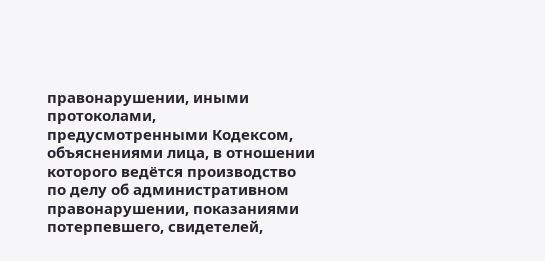правонарушении, иными протоколами, предусмотренными Кодексом, объяснениями лица, в отношении которого ведётся производство по делу об административном правонарушении, показаниями потерпевшего, свидетелей,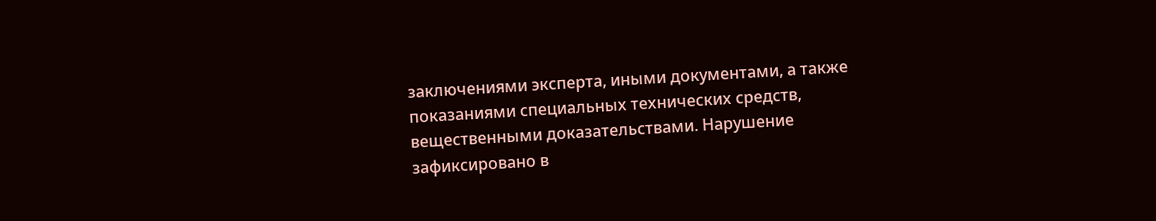заключениями эксперта, иными документами, а также показаниями специальных технических средств, вещественными доказательствами. Нарушение зафиксировано в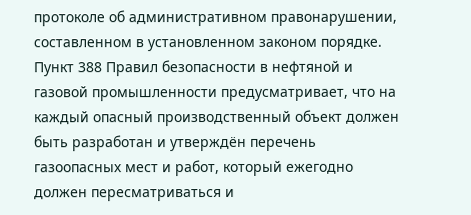протоколе об административном правонарушении, составленном в установленном законом порядке. Пункт 388 Правил безопасности в нефтяной и газовой промышленности предусматривает, что на каждый опасный производственный объект должен быть разработан и утверждён перечень газоопасных мест и работ, который ежегодно должен пересматриваться и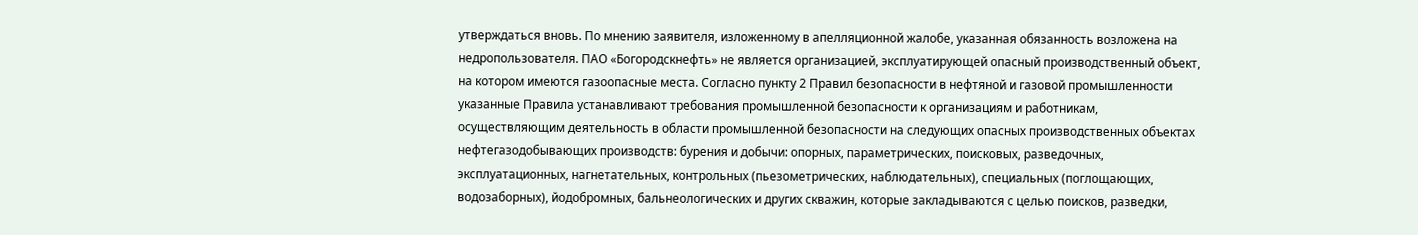утверждаться вновь. По мнению заявителя, изложенному в апелляционной жалобе, указанная обязанность возложена на недропользователя. ПАО «Богородскнефть» не является организацией, эксплуатирующей опасный производственный объект, на котором имеются газоопасные места. Согласно пункту 2 Правил безопасности в нефтяной и газовой промышленности указанные Правила устанавливают требования промышленной безопасности к организациям и работникам, осуществляющим деятельность в области промышленной безопасности на следующих опасных производственных объектах нефтегазодобывающих производств: бурения и добычи: опорных, параметрических, поисковых, разведочных, эксплуатационных, нагнетательных, контрольных (пьезометрических, наблюдательных), специальных (поглощающих, водозаборных), йодобромных, бальнеологических и других скважин, которые закладываются с целью поисков, разведки,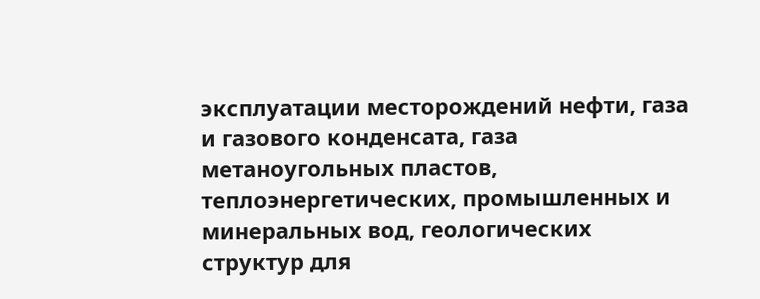эксплуатации месторождений нефти, газа и газового конденсата, газа метаноугольных пластов, теплоэнергетических, промышленных и минеральных вод, геологических структур для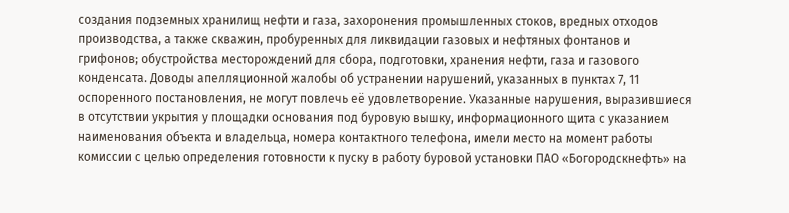создания подземных хранилищ нефти и газа, захоронения промышленных стоков, вредных отходов производства, а также скважин, пробуренных для ликвидации газовых и нефтяных фонтанов и грифонов; обустройства месторождений для сбора, подготовки, хранения нефти, газа и газового конденсата. Доводы апелляционной жалобы об устранении нарушений, указанных в пунктах 7, 11 оспоренного постановления, не могут повлечь её удовлетворение. Указанные нарушения, выразившиеся в отсутствии укрытия у площадки основания под буровую вышку, информационного щита с указанием наименования объекта и владельца, номера контактного телефона, имели место на момент работы комиссии с целью определения готовности к пуску в работу буровой установки ПАО «Богородскнефть» на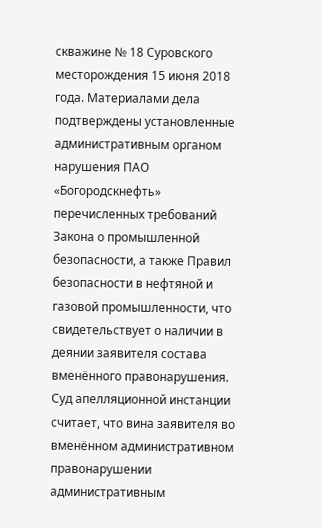скважине № 18 Суровского месторождения 15 июня 2018 года. Материалами дела подтверждены установленные административным органом нарушения ПАО «Богородскнефть» перечисленных требований Закона о промышленной безопасности, а также Правил безопасности в нефтяной и газовой промышленности, что свидетельствует о наличии в деянии заявителя состава вменённого правонарушения. Суд апелляционной инстанции считает, что вина заявителя во вменённом административном правонарушении административным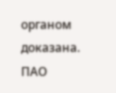органом доказана. ПАО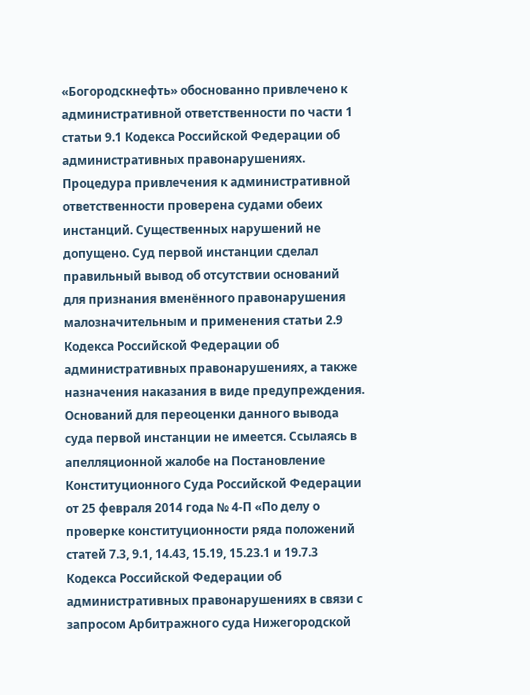«Богородскнефть» обоснованно привлечено к административной ответственности по части 1 статьи 9.1 Кодекса Российской Федерации об административных правонарушениях. Процедура привлечения к административной ответственности проверена судами обеих инстанций. Существенных нарушений не допущено. Суд первой инстанции сделал правильный вывод об отсутствии оснований для признания вменённого правонарушения малозначительным и применения статьи 2.9 Кодекса Российской Федерации об административных правонарушениях, а также назначения наказания в виде предупреждения. Оснований для переоценки данного вывода суда первой инстанции не имеется. Ссылаясь в апелляционной жалобе на Постановление Конституционного Суда Российской Федерации от 25 февраля 2014 года № 4-П «По делу о проверке конституционности ряда положений статей 7.3, 9.1, 14.43, 15.19, 15.23.1 и 19.7.3 Кодекса Российской Федерации об административных правонарушениях в связи с запросом Арбитражного суда Нижегородской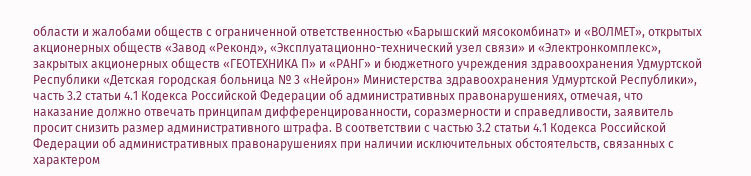области и жалобами обществ с ограниченной ответственностью «Барышский мясокомбинат» и «ВОЛМЕТ», открытых акционерных обществ «Завод «Реконд», «Эксплуатационно-технический узел связи» и «Электронкомплекс», закрытых акционерных обществ «ГЕОТЕХНИКА П» и «РАНГ» и бюджетного учреждения здравоохранения Удмуртской Республики «Детская городская больница № 3 «Нейрон» Министерства здравоохранения Удмуртской Республики», часть 3.2 статьи 4.1 Кодекса Российской Федерации об административных правонарушениях, отмечая, что наказание должно отвечать принципам дифференцированности, соразмерности и справедливости, заявитель просит снизить размер административного штрафа. В соответствии с частью 3.2 статьи 4.1 Кодекса Российской Федерации об административных правонарушениях при наличии исключительных обстоятельств, связанных с характером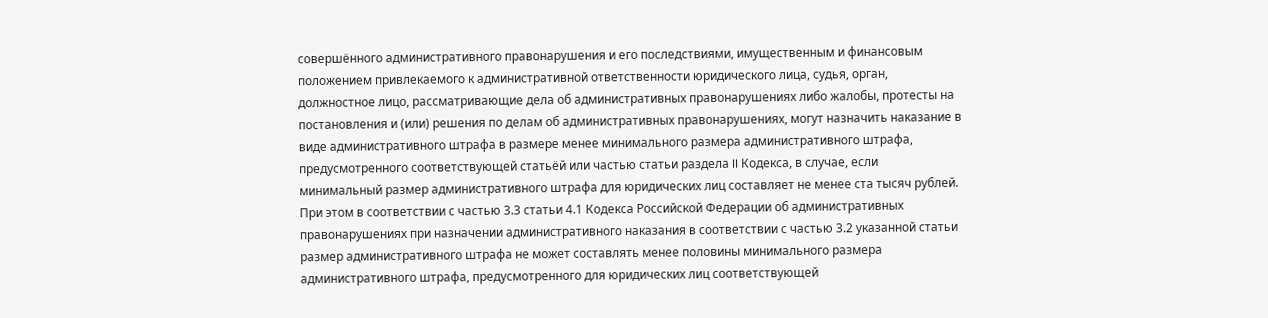совершённого административного правонарушения и его последствиями, имущественным и финансовым положением привлекаемого к административной ответственности юридического лица, судья, орган, должностное лицо, рассматривающие дела об административных правонарушениях либо жалобы, протесты на постановления и (или) решения по делам об административных правонарушениях, могут назначить наказание в виде административного штрафа в размере менее минимального размера административного штрафа, предусмотренного соответствующей статьёй или частью статьи раздела II Кодекса, в случае, если минимальный размер административного штрафа для юридических лиц составляет не менее ста тысяч рублей. При этом в соответствии с частью 3.3 статьи 4.1 Кодекса Российской Федерации об административных правонарушениях при назначении административного наказания в соответствии с частью 3.2 указанной статьи размер административного штрафа не может составлять менее половины минимального размера административного штрафа, предусмотренного для юридических лиц соответствующей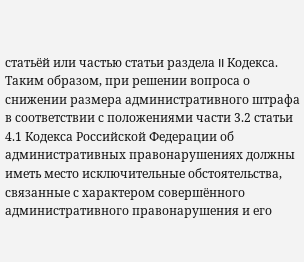статьёй или частью статьи раздела II Кодекса. Таким образом, при решении вопроса о снижении размера административного штрафа в соответствии с положениями части 3.2 статьи 4.1 Кодекса Российской Федерации об административных правонарушениях должны иметь место исключительные обстоятельства, связанные с характером совершённого административного правонарушения и его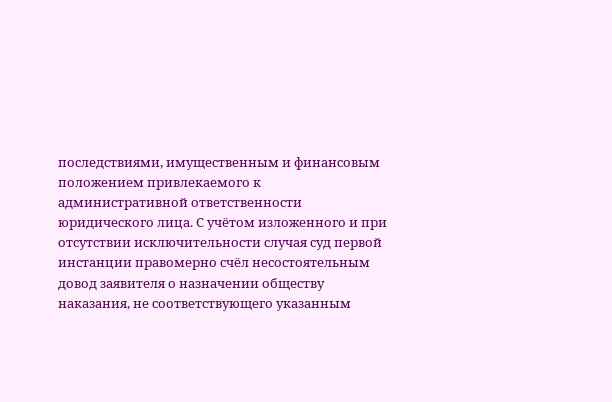последствиями, имущественным и финансовым положением привлекаемого к административной ответственности юридического лица. С учётом изложенного и при отсутствии исключительности случая суд первой инстанции правомерно счёл несостоятельным довод заявителя о назначении обществу наказания, не соответствующего указанным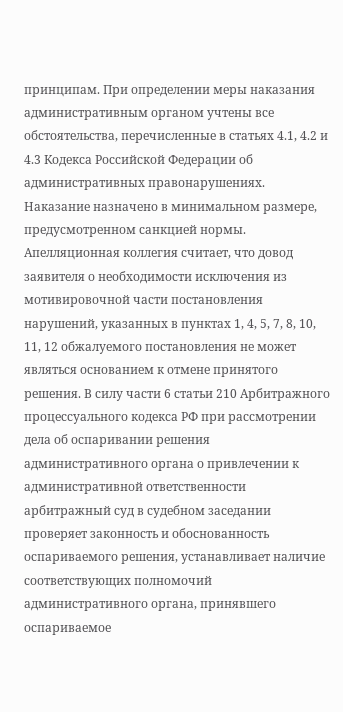принципам. При определении меры наказания административным органом учтены все обстоятельства, перечисленные в статьях 4.1, 4.2 и 4.3 Кодекса Российской Федерации об административных правонарушениях. Наказание назначено в минимальном размере, предусмотренном санкцией нормы. Апелляционная коллегия считает, что довод заявителя о необходимости исключения из мотивировочной части постановления нарушений, указанных в пунктах 1, 4, 5, 7, 8, 10, 11, 12 обжалуемого постановления не может являться основанием к отмене принятого решения. В силу части 6 статьи 210 Арбитражного процессуального кодекса РФ при рассмотрении дела об оспаривании решения административного органа о привлечении к административной ответственности арбитражный суд в судебном заседании проверяет законность и обоснованность оспариваемого решения, устанавливает наличие соответствующих полномочий административного органа, принявшего оспариваемое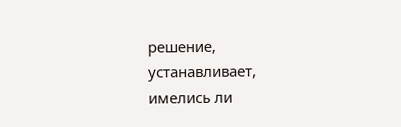решение, устанавливает, имелись ли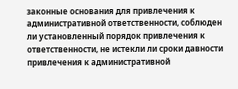законные основания для привлечения к административной ответственности, соблюден ли установленный порядок привлечения к ответственности, не истекли ли сроки давности привлечения к административной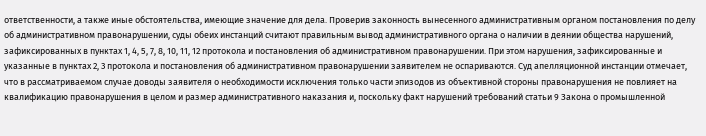ответственности, а также иные обстоятельства, имеющие значение для дела. Проверив законность вынесенного административным органом постановления по делу об административном правонарушении, суды обеих инстанций считают правильным вывод административного органа о наличии в деянии общества нарушений, зафиксированных в пунктах 1, 4, 5, 7, 8, 10, 11, 12 протокола и постановления об административном правонарушении. При этом нарушения, зафиксированные и указанные в пунктах 2, 3 протокола и постановления об административном правонарушении заявителем не оспариваются. Суд апелляционной инстанции отмечает, что в рассматриваемом случае доводы заявителя о необходимости исключения только части эпизодов из объективной стороны правонарушения не повлияет на квалификацию правонарушения в целом и размер административного наказания и, поскольку факт нарушений требований статьи 9 Закона о промышленной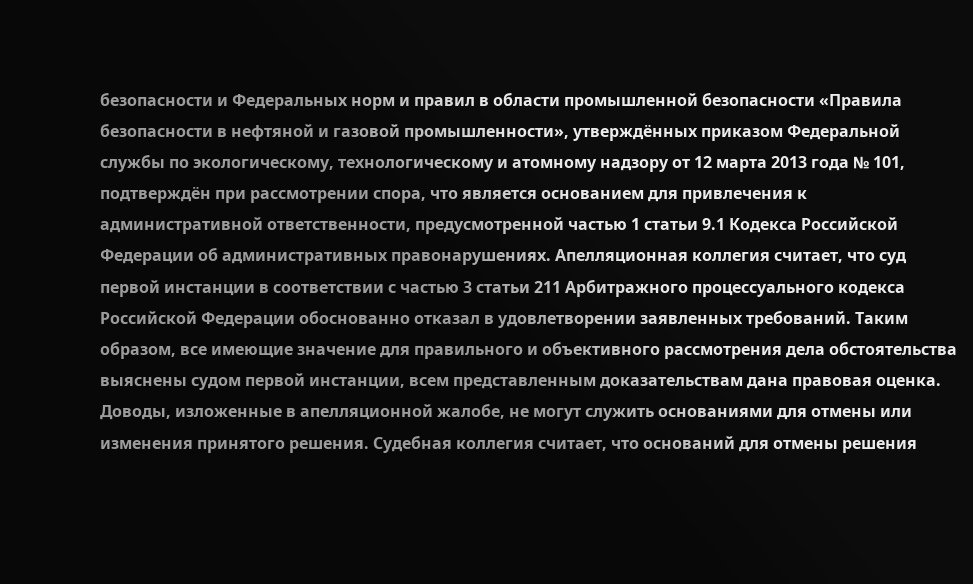безопасности и Федеральных норм и правил в области промышленной безопасности «Правила безопасности в нефтяной и газовой промышленности», утверждённых приказом Федеральной службы по экологическому, технологическому и атомному надзору от 12 марта 2013 года № 101, подтверждён при рассмотрении спора, что является основанием для привлечения к административной ответственности, предусмотренной частью 1 статьи 9.1 Кодекса Российской Федерации об административных правонарушениях. Апелляционная коллегия считает, что суд первой инстанции в соответствии с частью 3 статьи 211 Арбитражного процессуального кодекса Российской Федерации обоснованно отказал в удовлетворении заявленных требований. Таким образом, все имеющие значение для правильного и объективного рассмотрения дела обстоятельства выяснены судом первой инстанции, всем представленным доказательствам дана правовая оценка. Доводы, изложенные в апелляционной жалобе, не могут служить основаниями для отмены или изменения принятого решения. Судебная коллегия считает, что оснований для отмены решения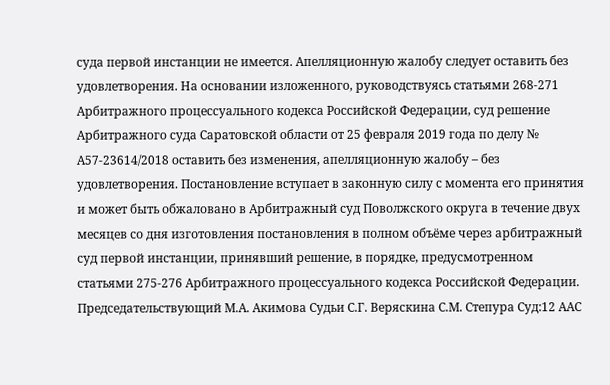суда первой инстанции не имеется. Апелляционную жалобу следует оставить без удовлетворения. На основании изложенного, руководствуясь статьями 268-271 Арбитражного процессуального кодекса Российской Федерации, суд решение Арбитражного суда Саратовской области от 25 февраля 2019 года по делу № А57-23614/2018 оставить без изменения, апелляционную жалобу – без удовлетворения. Постановление вступает в законную силу с момента его принятия и может быть обжаловано в Арбитражный суд Поволжского округа в течение двух месяцев со дня изготовления постановления в полном объёме через арбитражный суд первой инстанции, принявший решение, в порядке, предусмотренном статьями 275-276 Арбитражного процессуального кодекса Российской Федерации. Председательствующий М.А. Акимова Судьи С.Г. Веряскина С.М. Степура Суд:12 ААС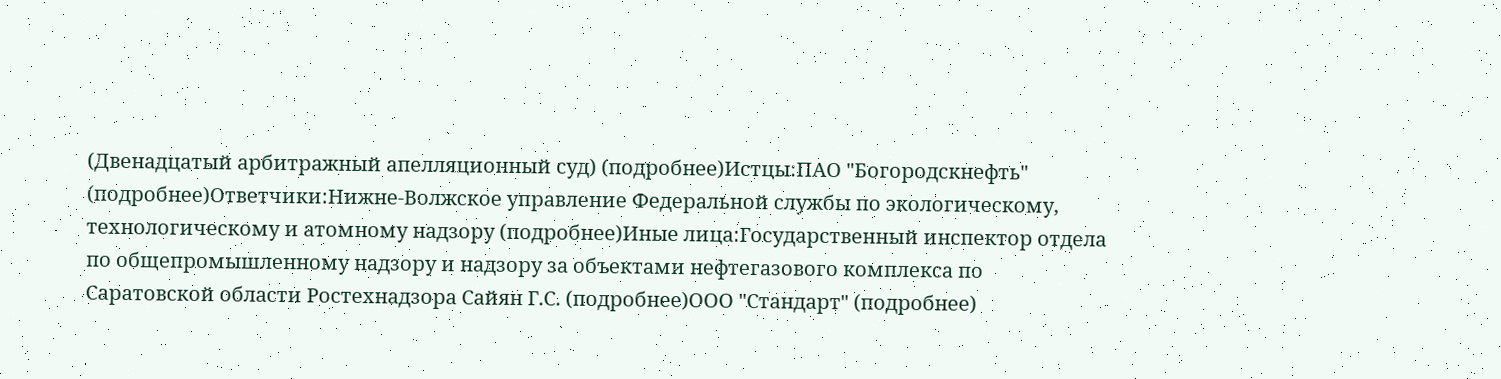(Двенадцатый арбитражный апелляционный суд) (подробнее)Истцы:ПАО "Богородскнефть" (подробнее)Ответчики:Нижне-Волжское управление Федеральной службы по экологическому, технологическому и атомному надзору (подробнее)Иные лица:Государственный инспектор отдела по общепромышленному надзору и надзору за объектами нефтегазового комплекса по Саратовской области Ростехнадзора Сайян Г.С. (подробнее)ООО "Стандарт" (подробнее)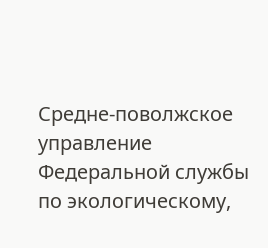Средне-поволжское управление Федеральной службы по экологическому,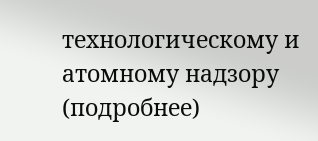технологическому и атомному надзору (подробнее)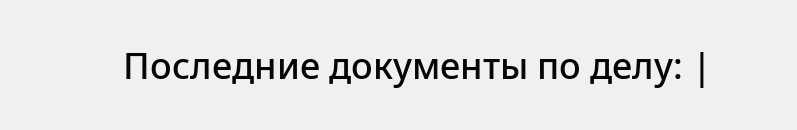Последние документы по делу: |